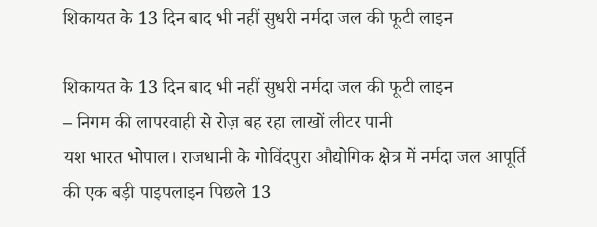शिकायत के 13 दिन बाद भी नहीं सुधरी नर्मदा जल की फूटी लाइन

शिकायत के 13 दिन बाद भी नहीं सुधरी नर्मदा जल की फूटी लाइन
– निगम की लापरवाही से रोज़ बह रहा लाखों लीटर पानी
यश भारत भोपाल। राजधानी के गोविंदपुरा औद्योगिक क्षेत्र में नर्मदा जल आपूर्ति की एक बड़ी पाइपलाइन पिछले 13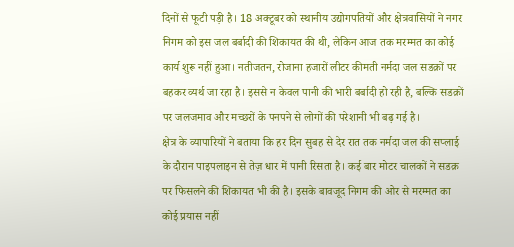दिनों से फूटी पड़ी है। 18 अक्टूबर को स्थानीय उद्योगपतियों और क्षेत्रवासियों ने नगर निगम को इस जल बर्बादी की शिकायत की थी, लेकिन आज तक मरम्मत का कोई कार्य शुरू नहीं हुआ। नतीजतन, रोजाना हजारों लीटर कीमती नर्मदा जल सडक़ों पर बहकर व्यर्थ जा रहा है। इससे न केवल पानी की भारी बर्बादी हो रही है, बल्कि सडक़ों पर जलजमाव और मच्छरों के पनपने से लोगों की परेशानी भी बढ़ गई है।
क्षेत्र के व्यापारियों ने बताया कि हर दिन सुबह से देर रात तक नर्मदा जल की सप्लाई के दौरान पाइपलाइन से तेज़ धार में पानी रिसता है। कई बार मोटर चालकों ने सडक़ पर फिसलने की शिकायत भी की है। इसके बावजूद निगम की ओर से मरम्मत का कोई प्रयास नहीं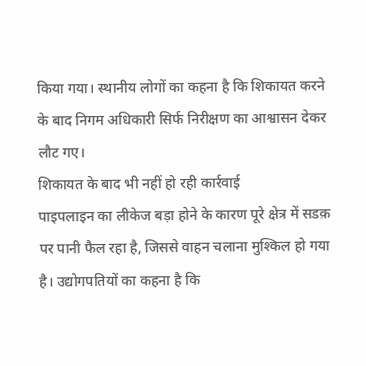किया गया। स्थानीय लोगों का कहना है कि शिकायत करने के बाद निगम अधिकारी सिर्फ निरीक्षण का आश्वासन देकर लौट गए।
शिकायत के बाद भी नहीं हो रही कार्रवाई
पाइपलाइन का लीकेज बड़ा होने के कारण पूरे क्षेत्र में सडक़ पर पानी फैल रहा है, जिससे वाहन चलाना मुश्किल हो गया है। उद्योगपतियों का कहना है कि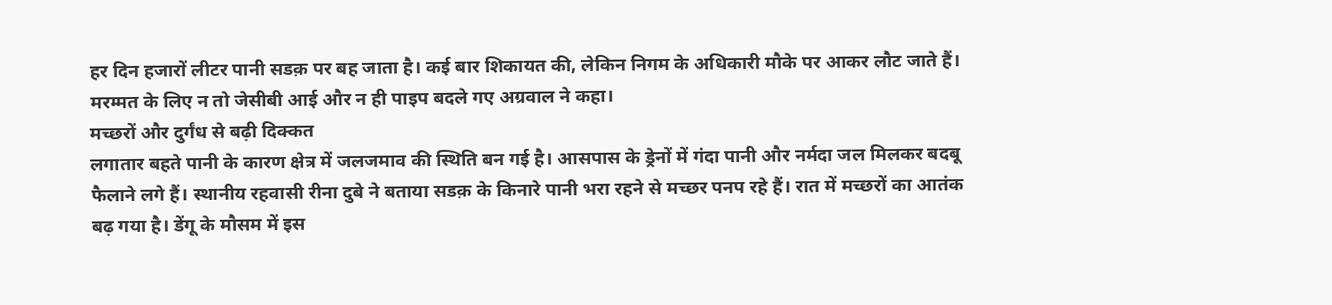हर दिन हजारों लीटर पानी सडक़ पर बह जाता है। कई बार शिकायत की, लेकिन निगम के अधिकारी मौके पर आकर लौट जाते हैं। मरम्मत के लिए न तो जेसीबी आई और न ही पाइप बदले गए अग्रवाल ने कहा।
मच्छरों और दुर्गंध से बढ़ी दिक्कत
लगातार बहते पानी के कारण क्षेत्र में जलजमाव की स्थिति बन गई है। आसपास के ड्रेनों में गंदा पानी और नर्मदा जल मिलकर बदबू फैलाने लगे हैं। स्थानीय रहवासी रीना दुबे ने बताया सडक़ के किनारे पानी भरा रहने से मच्छर पनप रहे हैं। रात में मच्छरों का आतंक बढ़ गया है। डेंगू के मौसम में इस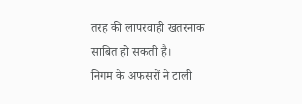तरह की लापरवाही खतरनाक साबित हो सकती है।
निगम के अफसरों ने टाली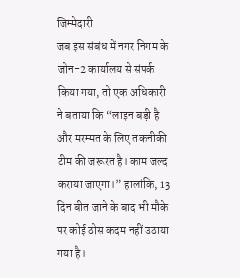जिम्मेदारी
जब इस संबंध में नगर निगम के जोन-2 कार्यालय से संपर्क किया गया, तो एक अधिकारी ने बताया कि “लाइन बड़ी है और मरम्मत के लिए तकनीकी टीम की जरूरत है। काम जल्द कराया जाएगा।” हालांकि, 13 दिन बीत जाने के बाद भी मौके पर कोई ठोस कदम नहीं उठाया गया है।